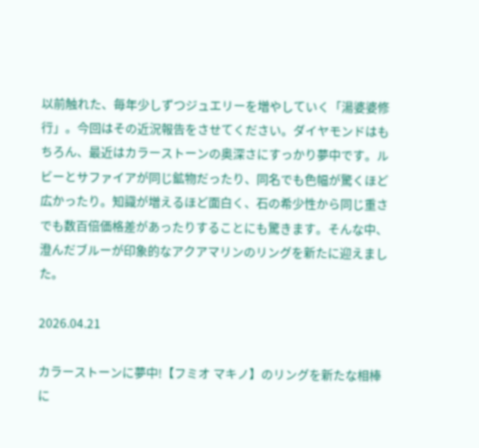以前触れた、毎年少しずつジュエリーを増やしていく「湯婆婆修行」。今回はその近況報告をさせてください。ダイヤモンドはもちろん、最近はカラーストーンの奥深さにすっかり夢中です。ルビーとサファイアが同じ鉱物だったり、同名でも色幅が驚くほど広かったり。知識が増えるほど面白く、石の希少性から同じ重さでも数百倍価格差があったりすることにも驚きます。そんな中、澄んだブルーが印象的なアクアマリンのリングを新たに迎えました。

2026.04.21

カラーストーンに夢中!【フミオ マキノ】のリングを新たな相棒に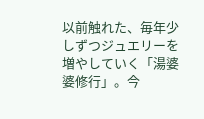以前触れた、毎年少しずつジュエリーを増やしていく「湯婆婆修行」。今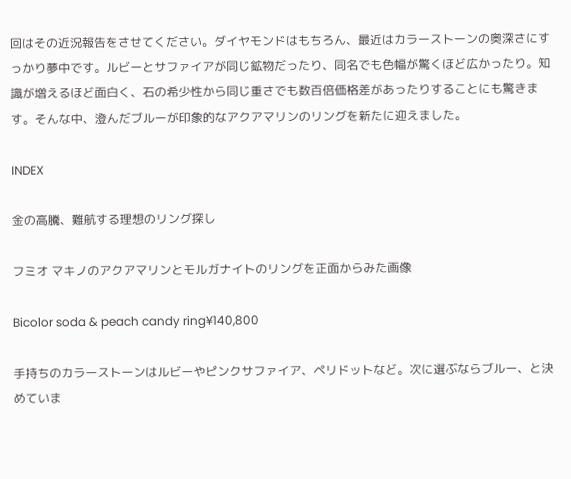回はその近況報告をさせてください。ダイヤモンドはもちろん、最近はカラーストーンの奥深さにすっかり夢中です。ルビーとサファイアが同じ鉱物だったり、同名でも色幅が驚くほど広かったり。知識が増えるほど面白く、石の希少性から同じ重さでも数百倍価格差があったりすることにも驚きます。そんな中、澄んだブルーが印象的なアクアマリンのリングを新たに迎えました。

INDEX

金の高騰、難航する理想のリング探し

フミオ マキノのアクアマリンとモルガナイトのリングを正面からみた画像

Bicolor soda & peach candy ring¥140,800

手持ちのカラーストーンはルビーやピンクサファイア、ペリドットなど。次に選ぶならブルー、と決めていま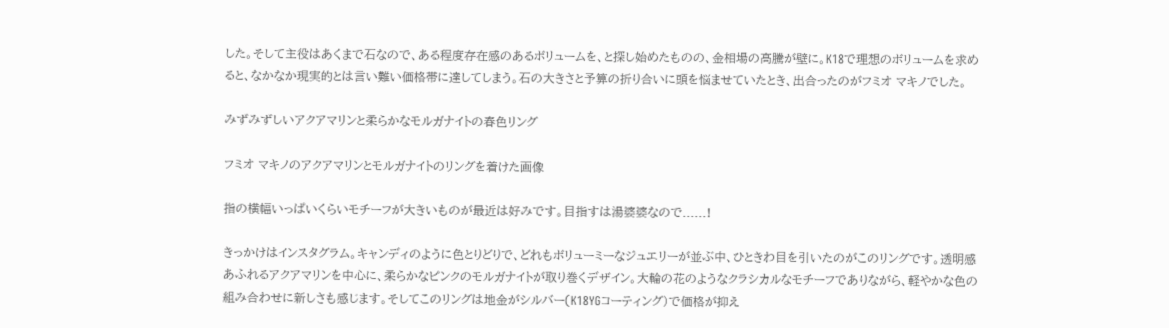した。そして主役はあくまで石なので、ある程度存在感のあるボリュームを、と探し始めたものの、金相場の高騰が壁に。K18で理想のボリュームを求めると、なかなか現実的とは言い難い価格帯に達してしまう。石の大きさと予算の折り合いに頭を悩ませていたとき、出合ったのがフミオ マキノでした。

みずみずしいアクアマリンと柔らかなモルガナイトの春色リング

フミオ マキノのアクアマリンとモルガナイトのリングを着けた画像

指の横幅いっぱいくらいモチーフが大きいものが最近は好みです。目指すは湯婆婆なので......!

きっかけはインスタグラム。キャンディのように色とりどりで、どれもボリューミーなジュエリーが並ぶ中、ひときわ目を引いたのがこのリングです。透明感あふれるアクアマリンを中心に、柔らかなピンクのモルガナイトが取り巻くデザイン。大輪の花のようなクラシカルなモチーフでありながら、軽やかな色の組み合わせに新しさも感じます。そしてこのリングは地金がシルバー(K18YGコーティング)で価格が抑え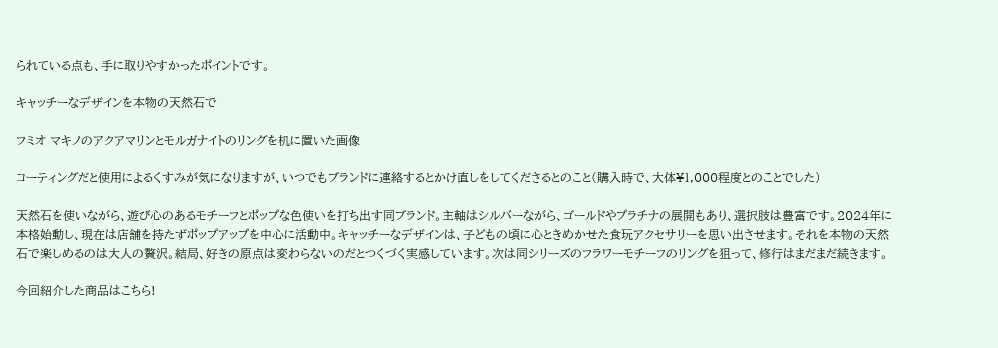られている点も、手に取りやすかったポイントです。

キャッチーなデザインを本物の天然石で

フミオ マキノのアクアマリンとモルガナイトのリングを机に置いた画像

コーティングだと使用によるくすみが気になりますが、いつでもブランドに連絡するとかけ直しをしてくださるとのこと(購入時で、大体¥1,000程度とのことでした)

天然石を使いながら、遊び心のあるモチーフとポップな色使いを打ち出す同ブランド。主軸はシルバーながら、ゴールドやプラチナの展開もあり、選択肢は豊富です。2024年に本格始動し、現在は店舗を持たずポップアップを中心に活動中。キャッチーなデザインは、子どもの頃に心ときめかせた食玩アクセサリーを思い出させます。それを本物の天然石で楽しめるのは大人の贅沢。結局、好きの原点は変わらないのだとつくづく実感しています。次は同シリーズのフラワーモチーフのリングを狙って、修行はまだまだ続きます。

今回紹介した商品はこちら!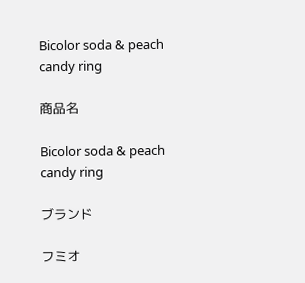Bicolor soda & peach candy ring

商品名

Bicolor soda & peach candy ring

ブランド

フミオ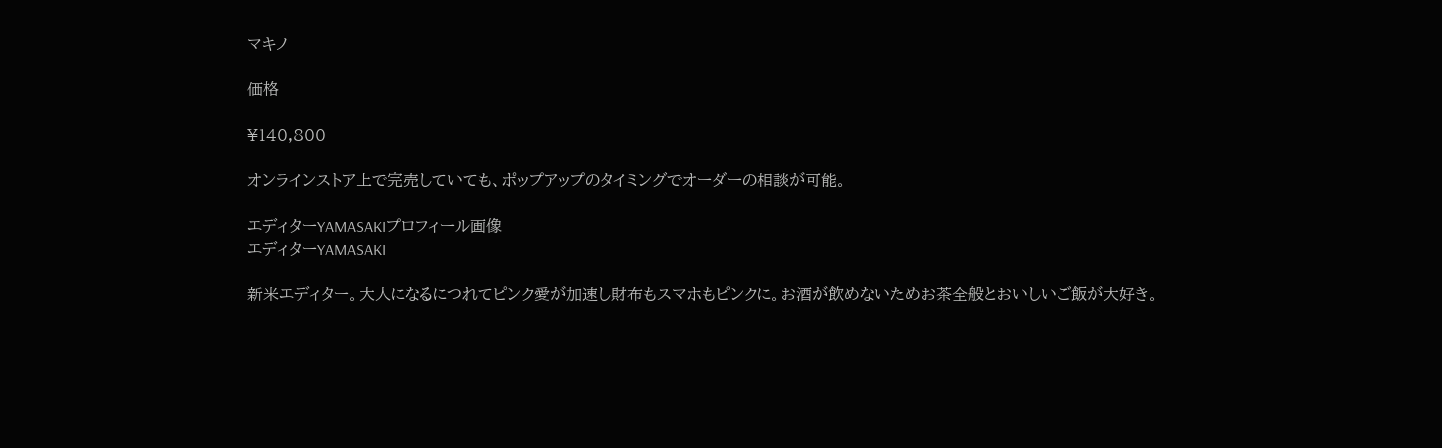マキノ

価格

¥140,800

オンラインストア上で完売していても、ポップアップのタイミングでオーダーの相談が可能。

エディターYAMASAKIプロフィール画像
エディターYAMASAKI

新米エディター。大人になるにつれてピンク愛が加速し財布もスマホもピンクに。お酒が飲めないためお茶全般とおいしいご飯が大好き。